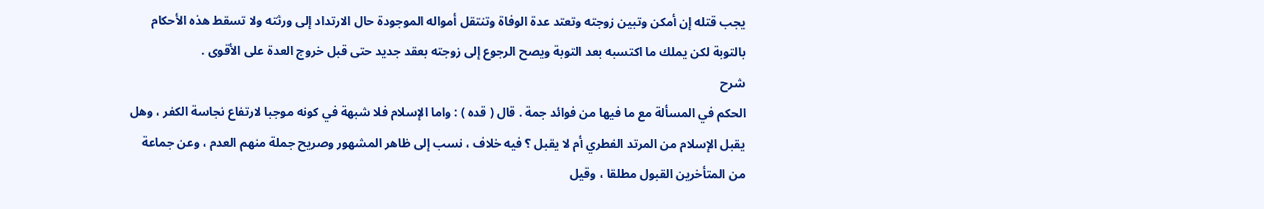يجب قتله إن أمكن وتبين زوجته وتعتد عدة الوفاة وتنتقل أمواله الموجودة حال الارتداد إلى ورثته ولا تسقط هذه الأحكام بالتوبة لكن يملك ما اكتسبه بعد التوبة ويصح الرجوع إلى زوجته بعقد جديد حتى قبل خروج العدة على الأقوى .
شرح
الحكم في المسألة مع ما فيها من فوائد جمة . قال ( قده ) : واما الإسلام فلا شبهة في كونه موجبا لارتفاع نجاسة الكفر ، وهل يقبل الإسلام من المرتد الفطري أم لا يقبل ؟ فيه خلاف ، نسب إلى ظاهر المشهور وصريح جملة منهم العدم ، وعن جماعة من المتأخرين القبول مطلقا ، وقيل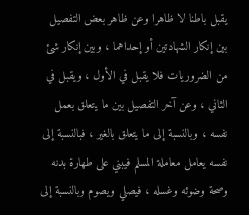يقبل باطنا لا ظاهرا وعن ظاهر بعض التفصيل بين إنكار الشهادتين أو إحداهما ، وبين إنكار شئ من الضروريات فلا يقبل في الأول ، ويقبل في الثاني ، وعن آخر التفصيل بين ما يتعلق بعمل نفسه ، وبالنسبة إلى ما يتعلق بالغير ، فبالنسبة إلى نفسه يعامل معاملة المسلم فيبني على طهارة بدنه وصحة وضوئه وغسله ، فيصلي ويصوم وبالنسبة إلى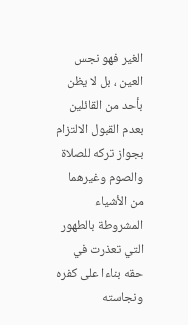الغير فهو نجس العين ، بل لا يظن بأحد من القائلين بعدم القبول الالتزام بجواز تركه للصلاة والصوم وغيرهما من الأشياء المشروطة بالطهور التي تعذرت في حقه بناءا على كفره ونجاسته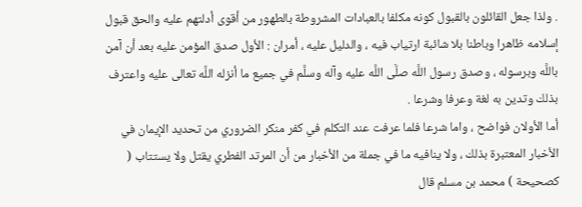. ولذا جعل القائلون بالقبول كونه مكلفا بالعبادات المشروطة بالطهور من أقوى أدلتهم عليه والحق قبول إسلامه ظاهرا وباطنا بلا شائبة ارتياب فيه ، والدليل عليه ، أمران : الأول صدق المؤمن عليه بعد أن آمن باللَّه وبرسوله ، وصدق رسول اللَّه صلَّى اللَّه عليه وآله وسلَّم في جميع ما أنزله اللَّه تعالى عليه واعترف بذلك وتدين به لغة وعرفا وشرعا .
أما الأولان فواضح ، واما شرعا فلما عرفت عند التكلم في كفر منكر الضروري من تحديد الإيمان في الأخبار المعتبرة بذلك ، ولا ينافيه ما في جملة من الأخبار من أن المرتد الفطري يقتل ولا يستتاب ( كصحيحة ) محمد بن مسلم قال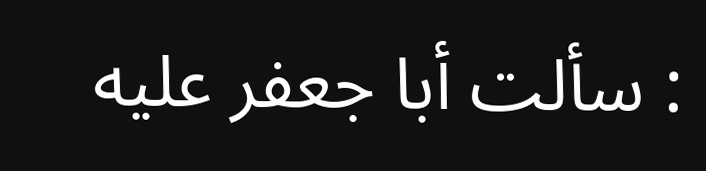: سألت أبا جعفر عليه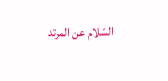السّلام عن المرتد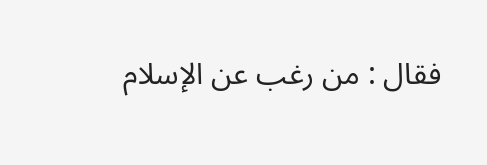فقال : من رغب عن الإسلام